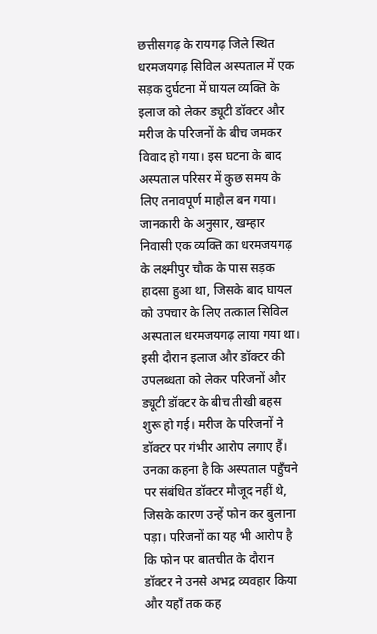छत्तीसगढ़ के रायगढ़ जिले स्थित धरमजयगढ़ सिविल अस्पताल में एक सड़क दुर्घटना में घायल व्यक्ति के इलाज को लेकर ड्यूटी डॉक्टर और मरीज के परिजनों के बीच जमकर विवाद हो गया। इस घटना के बाद अस्पताल परिसर में कुछ समय के लिए तनावपूर्ण माहौल बन गया। जानकारी के अनुसार, खम्हार निवासी एक व्यक्ति का धरमजयगढ़ के लक्ष्मीपुर चौक के पास सड़क हादसा हुआ था, जिसके बाद घायल को उपचार के लिए तत्काल सिविल अस्पताल धरमजयगढ़ लाया गया था। इसी दौरान इलाज और डॉक्टर की उपलब्धता को लेकर परिजनों और ड्यूटी डॉक्टर के बीच तीखी बहस शुरू हो गई। मरीज के परिजनों ने डॉक्टर पर गंभीर आरोप लगाए हैं। उनका कहना है कि अस्पताल पहुँचने पर संबंधित डॉक्टर मौजूद नहीं थे, जिसके कारण उन्हें फोन कर बुलाना पड़ा। परिजनों का यह भी आरोप है कि फोन पर बातचीत के दौरान डॉक्टर ने उनसे अभद्र व्यवहार किया और यहाँ तक कह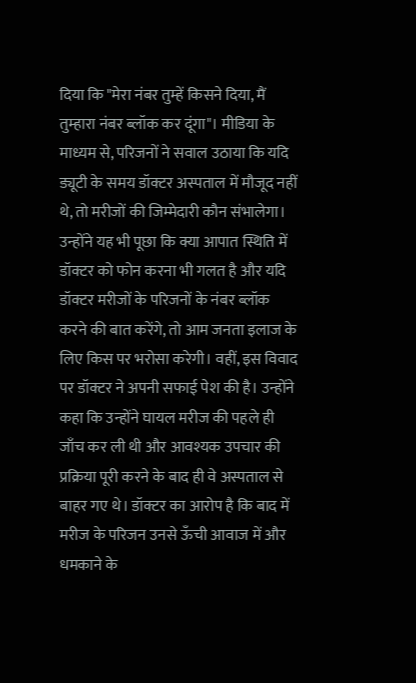दिया कि "मेरा नंबर तुम्हें किसने दिया, मैं तुम्हारा नंबर ब्लॉक कर दूंगा"। मीडिया के माध्यम से, परिजनों ने सवाल उठाया कि यदि ड्यूटी के समय डॉक्टर अस्पताल में मौजूद नहीं थे, तो मरीजों की जिम्मेदारी कौन संभालेगा। उन्होंने यह भी पूछा कि क्या आपात स्थिति में डॉक्टर को फोन करना भी गलत है और यदि डॉक्टर मरीजों के परिजनों के नंबर ब्लॉक करने की बात करेंगे, तो आम जनता इलाज के लिए किस पर भरोसा करेगी। वहीं, इस विवाद पर डॉक्टर ने अपनी सफाई पेश की है। उन्होंने कहा कि उन्होंने घायल मरीज की पहले ही जाँच कर ली थी और आवश्यक उपचार की प्रक्रिया पूरी करने के बाद ही वे अस्पताल से बाहर गए थे। डॉक्टर का आरोप है कि बाद में मरीज के परिजन उनसे ऊँची आवाज में और धमकाने के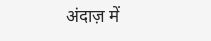अंदाज़ में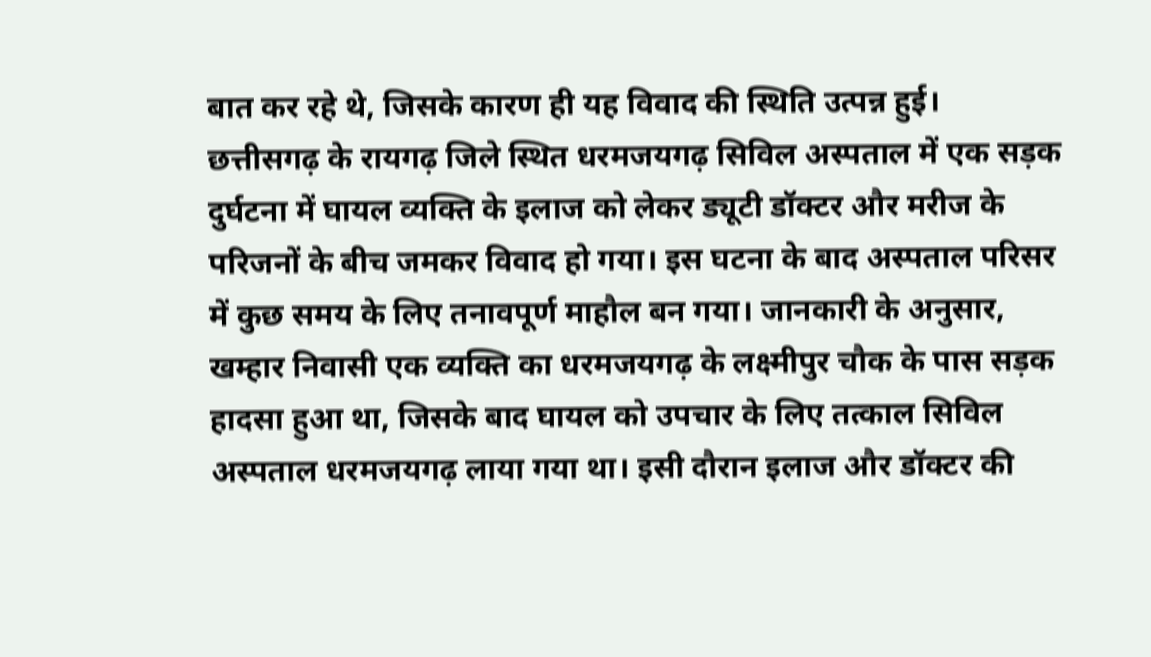बात कर रहे थे, जिसके कारण ही यह विवाद की स्थिति उत्पन्न हुई।
छत्तीसगढ़ के रायगढ़ जिले स्थित धरमजयगढ़ सिविल अस्पताल में एक सड़क दुर्घटना में घायल व्यक्ति के इलाज को लेकर ड्यूटी डॉक्टर और मरीज के परिजनों के बीच जमकर विवाद हो गया। इस घटना के बाद अस्पताल परिसर में कुछ समय के लिए तनावपूर्ण माहौल बन गया। जानकारी के अनुसार, खम्हार निवासी एक व्यक्ति का धरमजयगढ़ के लक्ष्मीपुर चौक के पास सड़क हादसा हुआ था, जिसके बाद घायल को उपचार के लिए तत्काल सिविल अस्पताल धरमजयगढ़ लाया गया था। इसी दौरान इलाज और डॉक्टर की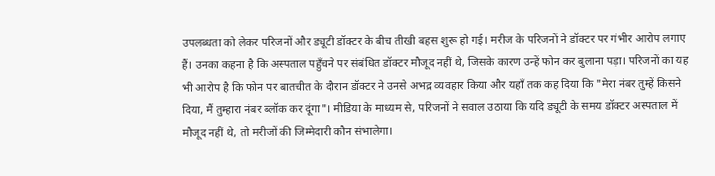उपलब्धता को लेकर परिजनों और ड्यूटी डॉक्टर के बीच तीखी बहस शुरू हो गई। मरीज के परिजनों ने डॉक्टर पर गंभीर आरोप लगाए हैं। उनका कहना है कि अस्पताल पहुँचने पर संबंधित डॉक्टर मौजूद नहीं थे, जिसके कारण उन्हें फोन कर बुलाना पड़ा। परिजनों का यह भी आरोप है कि फोन पर बातचीत के दौरान डॉक्टर ने उनसे अभद्र व्यवहार किया और यहाँ तक कह दिया कि "मेरा नंबर तुम्हें किसने दिया, मैं तुम्हारा नंबर ब्लॉक कर दूंगा"। मीडिया के माध्यम से, परिजनों ने सवाल उठाया कि यदि ड्यूटी के समय डॉक्टर अस्पताल में मौजूद नहीं थे, तो मरीजों की जिम्मेदारी कौन संभालेगा।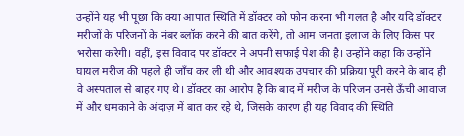उन्होंने यह भी पूछा कि क्या आपात स्थिति में डॉक्टर को फोन करना भी गलत है और यदि डॉक्टर मरीजों के परिजनों के नंबर ब्लॉक करने की बात करेंगे, तो आम जनता इलाज के लिए किस पर भरोसा करेगी। वहीं, इस विवाद पर डॉक्टर ने अपनी सफाई पेश की है। उन्होंने कहा कि उन्होंने घायल मरीज की पहले ही जाँच कर ली थी और आवश्यक उपचार की प्रक्रिया पूरी करने के बाद ही वे अस्पताल से बाहर गए थे। डॉक्टर का आरोप है कि बाद में मरीज के परिजन उनसे ऊँची आवाज में और धमकाने के अंदाज़ में बात कर रहे थे, जिसके कारण ही यह विवाद की स्थिति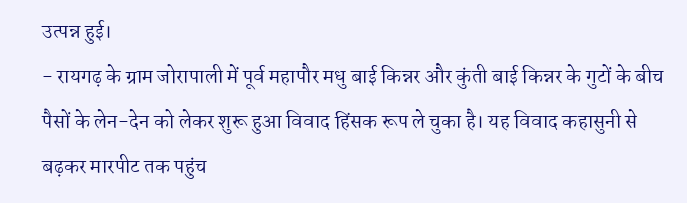उत्पन्न हुई।
- रायगढ़ के ग्राम जोरापाली में पूर्व महापौर मधु बाई किन्नर और कुंती बाई किन्नर के गुटों के बीच पैसों के लेन-देन को लेकर शुरू हुआ विवाद हिंसक रूप ले चुका है। यह विवाद कहासुनी से बढ़कर मारपीट तक पहुंच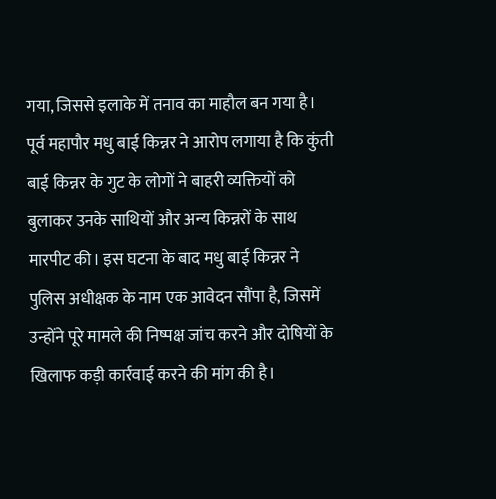गया, जिससे इलाके में तनाव का माहौल बन गया है। पूर्व महापौर मधु बाई किन्नर ने आरोप लगाया है कि कुंती बाई किन्नर के गुट के लोगों ने बाहरी व्यक्तियों को बुलाकर उनके साथियों और अन्य किन्नरों के साथ मारपीट की। इस घटना के बाद मधु बाई किन्नर ने पुलिस अधीक्षक के नाम एक आवेदन सौंपा है, जिसमें उन्होंने पूरे मामले की निष्पक्ष जांच करने और दोषियों के खिलाफ कड़ी कार्रवाई करने की मांग की है।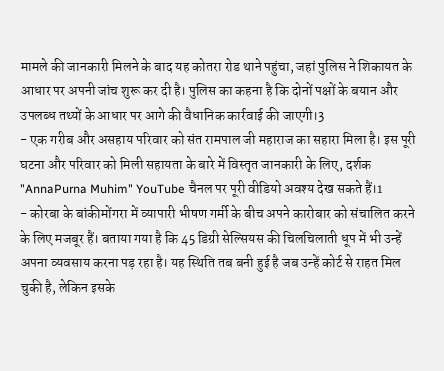मामले की जानकारी मिलने के बाद यह कोतरा रोड थाने पहुंचा, जहां पुलिस ने शिकायत के आधार पर अपनी जांच शुरू कर दी है। पुलिस का कहना है कि दोनों पक्षों के बयान और उपलब्ध तथ्यों के आधार पर आगे की वैधानिक कार्रवाई की जाएगी।3
- एक गरीब और असहाय परिवार को संत रामपाल जी महाराज का सहारा मिला है। इस पूरी घटना और परिवार को मिली सहायता के बारे में विस्तृत जानकारी के लिए, दर्शक "AnnaPurna Muhim" YouTube चैनल पर पूरी वीडियो अवश्य देख सकते हैं।1
- कोरबा के बांकीमोंगरा में व्यापारी भीषण गर्मी के बीच अपने कारोबार को संचालित करने के लिए मजबूर हैं। बताया गया है कि 45 डिग्री सेल्सियस की चिलचिलाती धूप में भी उन्हें अपना व्यवसाय करना पड़ रहा है। यह स्थिति तब बनी हुई है जब उन्हें कोर्ट से राहत मिल चुकी है, लेकिन इसके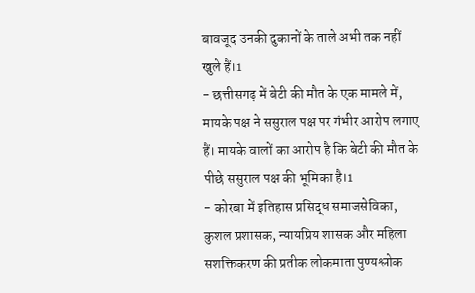बावजूद उनकी दुकानों के ताले अभी तक नहीं खुले हैं।1
- छत्तीसगढ़ में बेटी की मौत के एक मामले में, मायके पक्ष ने ससुराल पक्ष पर गंभीर आरोप लगाए हैं। मायके वालों का आरोप है कि बेटी की मौत के पीछे ससुराल पक्ष की भूमिका है।1
- कोरबा में इतिहास प्रसिद्ध समाजसेविका, कुशल प्रशासक, न्यायप्रिय शासक और महिला सशक्तिकरण की प्रतीक लोकमाता पुण्यश्लोक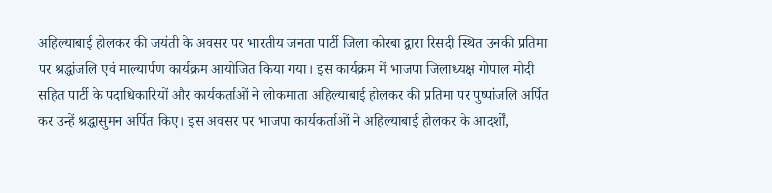अहिल्याबाई होलकर की जयंती के अवसर पर भारतीय जनता पार्टी जिला कोरबा द्वारा रिसदी स्थित उनकी प्रतिमा पर श्रद्धांजलि एवं माल्यार्पण कार्यक्रम आयोजित किया गया। इस कार्यक्रम में भाजपा जिलाध्यक्ष गोपाल मोदी सहित पार्टी के पदाधिकारियों और कार्यकर्ताओं ने लोकमाता अहिल्याबाई होलकर की प्रतिमा पर पुष्पांजलि अर्पित कर उन्हें श्रद्धासुमन अर्पित किए। इस अवसर पर भाजपा कार्यकर्ताओं ने अहिल्याबाई होलकर के आदर्शों,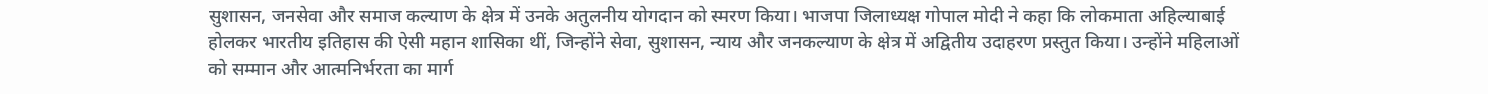सुशासन, जनसेवा और समाज कल्याण के क्षेत्र में उनके अतुलनीय योगदान को स्मरण किया। भाजपा जिलाध्यक्ष गोपाल मोदी ने कहा कि लोकमाता अहिल्याबाई होलकर भारतीय इतिहास की ऐसी महान शासिका थीं, जिन्होंने सेवा, सुशासन, न्याय और जनकल्याण के क्षेत्र में अद्वितीय उदाहरण प्रस्तुत किया। उन्होंने महिलाओं को सम्मान और आत्मनिर्भरता का मार्ग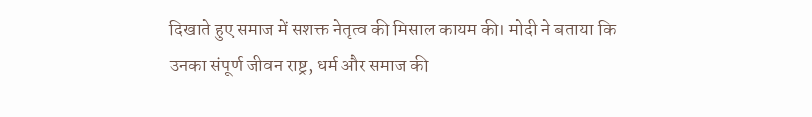दिखाते हुए समाज में सशक्त नेतृत्व की मिसाल कायम की। मोदी ने बताया कि उनका संपूर्ण जीवन राष्ट्र, धर्म और समाज की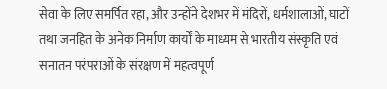सेवा के लिए समर्पित रहा, और उन्होंने देशभर में मंदिरों, धर्मशालाओं, घाटों तथा जनहित के अनेक निर्माण कार्यों के माध्यम से भारतीय संस्कृति एवं सनातन परंपराओं के संरक्षण में महत्वपूर्ण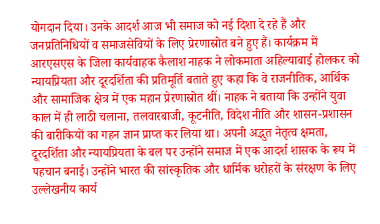योगदान दिया। उनके आदर्श आज भी समाज को नई दिशा दे रहे हैं और जनप्रतिनिधियों व समाजसेवियों के लिए प्रेरणास्रोत बने हुए हैं। कार्यक्रम में आरएसएस के जिला कार्यवाहक कैलाश नाहक ने लोकमाता अहिल्याबाई होलकर को न्यायप्रियता और दूरदर्शिता की प्रतिमूर्ति बताते हुए कहा कि वे राजनीतिक, आर्थिक और सामाजिक क्षेत्र में एक महान प्रेरणास्रोत थीं। नाहक ने बताया कि उन्होंने युवा काल में ही लाठी चलाना, तलवारबाजी, कूटनीति, विदेश नीति और शासन-प्रशासन की बारीकियों का गहन ज्ञान प्राप्त कर लिया था। अपनी अद्भुत नेतृत्व क्षमता, दूरदर्शिता और न्यायप्रियता के बल पर उन्होंने समाज में एक आदर्श शासक के रूप में पहचान बनाई। उन्होंने भारत की सांस्कृतिक और धार्मिक धरोहरों के संरक्षण के लिए उल्लेखनीय कार्य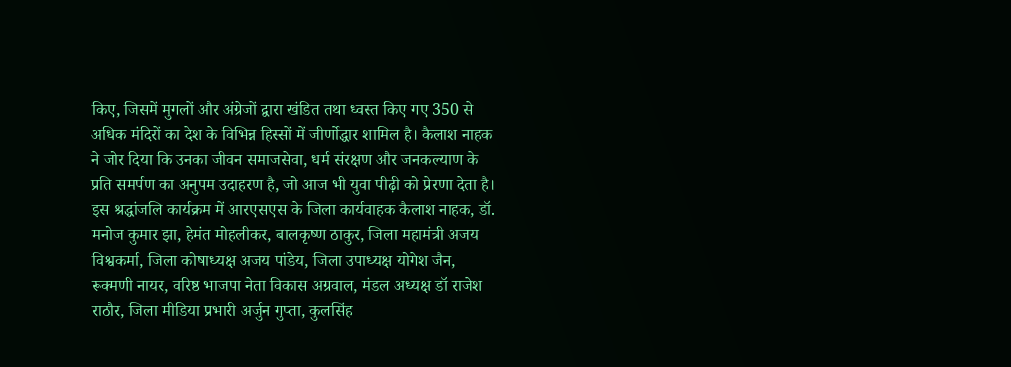किए, जिसमें मुगलों और अंग्रेजों द्वारा खंडित तथा ध्वस्त किए गए 350 से अधिक मंदिरों का देश के विभिन्न हिस्सों में जीर्णोद्धार शामिल है। कैलाश नाहक ने जोर दिया कि उनका जीवन समाजसेवा, धर्म संरक्षण और जनकल्याण के प्रति समर्पण का अनुपम उदाहरण है, जो आज भी युवा पीढ़ी को प्रेरणा देता है। इस श्रद्धांजलि कार्यक्रम में आरएसएस के जिला कार्यवाहक कैलाश नाहक, डॉ. मनोज कुमार झा, हेमंत मोहलीकर, बालकृष्ण ठाकुर, जिला महामंत्री अजय विश्वकर्मा, जिला कोषाध्यक्ष अजय पांडेय, जिला उपाध्यक्ष योगेश जैन, रूक्मणी नायर, वरिष्ठ भाजपा नेता विकास अग्रवाल, मंडल अध्यक्ष डॉ राजेश राठौर, जिला मीडिया प्रभारी अर्जुन गुप्ता, कुलसिंह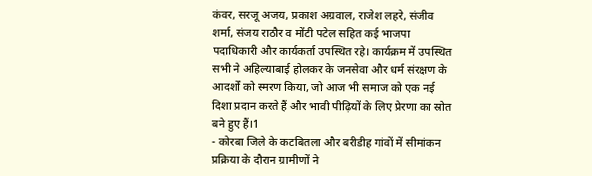कंवर, सरजू अजय, प्रकाश अग्रवाल, राजेश लहरे, संजीव शर्मा, संजय राठौर व मोंटी पटेल सहित कई भाजपा पदाधिकारी और कार्यकर्ता उपस्थित रहे। कार्यक्रम में उपस्थित सभी ने अहिल्याबाई होलकर के जनसेवा और धर्म संरक्षण के आदर्शों को स्मरण किया, जो आज भी समाज को एक नई दिशा प्रदान करते हैं और भावी पीढ़ियों के लिए प्रेरणा का स्रोत बने हुए हैं।1
- कोरबा जिले के कटबितला और बरीडीह गांवों में सीमांकन प्रक्रिया के दौरान ग्रामीणों ने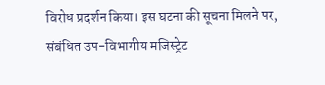विरोध प्रदर्शन किया। इस घटना की सूचना मिलने पर, संबंधित उप-विभागीय मजिस्ट्रेट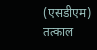(एसडीएम) तत्काल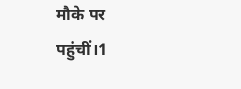मौके पर पहुंचीं।1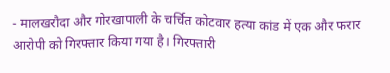- मालखरौदा और गोरखापाली के चर्चित कोटवार हत्या कांड में एक और फरार आरोपी को गिरफ्तार किया गया है। गिरफ्तारी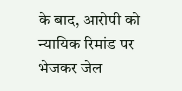के बाद, आरोपी को न्यायिक रिमांड पर भेजकर जेल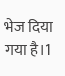भेज दिया गया है।1